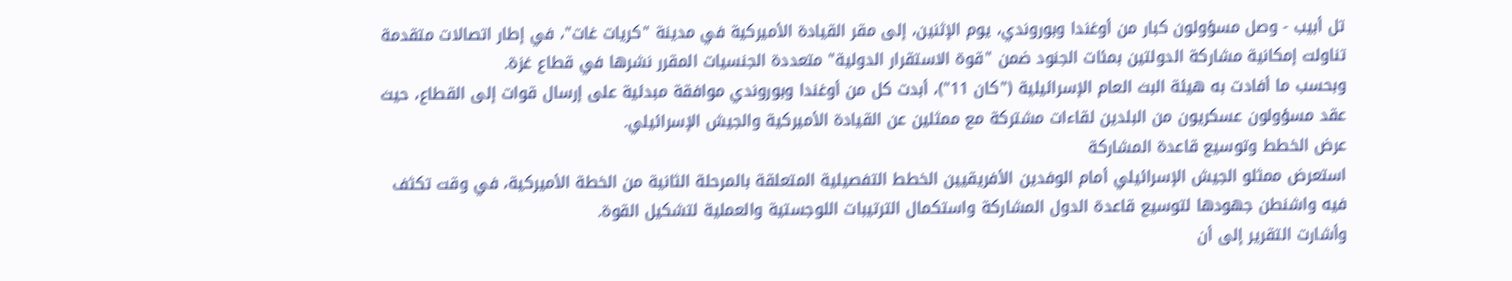تل أبيب - وصل مسؤولون كبار من أوغندا وبوروندي، يوم الإثنين، إلى مقر القيادة الأميركية في مدينة "كريات غات"، في إطار اتصالات متقدمة تناولت إمكانية مشاركة الدولتين بمئات الجنود ضمن "قوة الاستقرار الدولية" متعددة الجنسيات المقرر نشرها في قطاع غزة.
وبحسب ما أفادت به هيئة البث العام الإسرائيلية ("كان 11")، أبدت كل من أوغندا وبوروندي موافقة مبدئية على إرسال قوات إلى القطاع، حيث عقد مسؤولون عسكريون من البلدين لقاءات مشتركة مع ممثلين عن القيادة الأميركية والجيش الإسرائيلي.
عرض الخطط وتوسيع قاعدة المشاركة
استعرض ممثلو الجيش الإسرائيلي أمام الوفدين الأفريقيين الخطط التفصيلية المتعلقة بالمرحلة الثانية من الخطة الأميركية، في وقت تكثف فيه واشنطن جهودها لتوسيع قاعدة الدول المشاركة واستكمال الترتيبات اللوجستية والعملية لتشكيل القوة.
وأشارت التقرير إلى أن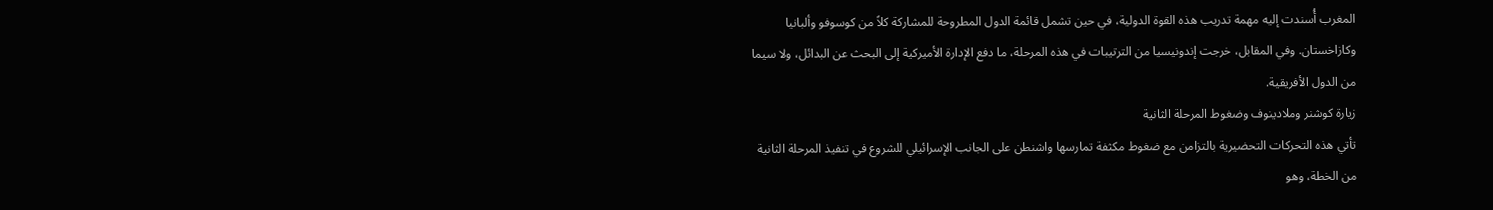المغرب أُسندت إليه مهمة تدريب هذه القوة الدولية، في حين تشمل قائمة الدول المطروحة للمشاركة كلاً من كوسوفو وألبانيا وكازاخستان. وفي المقابل، خرجت إندونيسيا من الترتيبات في هذه المرحلة، ما دفع الإدارة الأميركية إلى البحث عن البدائل، ولا سيما من الدول الأفريقية.
زيارة كوشنر وملادينوف وضغوط المرحلة الثانية
تأتي هذه التحركات التحضيرية بالتزامن مع ضغوط مكثفة تمارسها واشنطن على الجانب الإسرائيلي للشروع في تنفيذ المرحلة الثانية من الخطة، وهو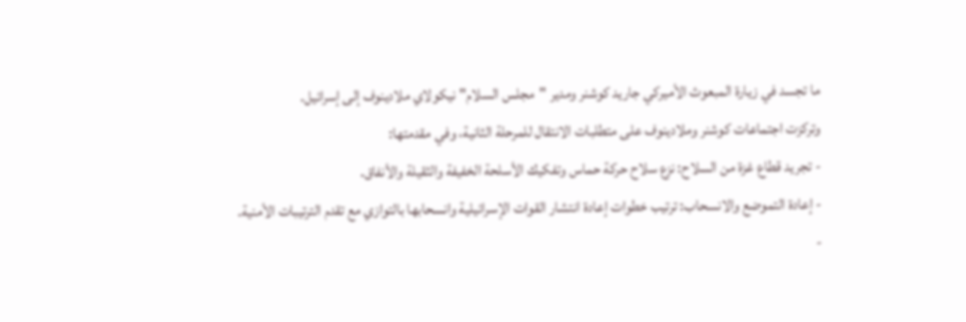ما تجسد في زيارة المبعوث الأميركي جاريد كوشنر ومدير "مجلس السلام" نيكولاي ملادينوف إلى إسرائيل.
وتركزت اجتماعات كوشنر وملادينوف على متطلبات الانتقال للمرحلة الثانية، وفي مقدمتها:
- تجريد قطاع غزة من السلاح: نزع سلاح حركة حماس وتفكيك الأسلحة الخفيفة والثقيلة والأنفاق.
- إعادة التموضع والانسحاب: ترتيب خطوات إعادة انتشار القوات الإسرائيلية وانسحابها بالتوازي مع تقدم الترتيبات الأمنية.
-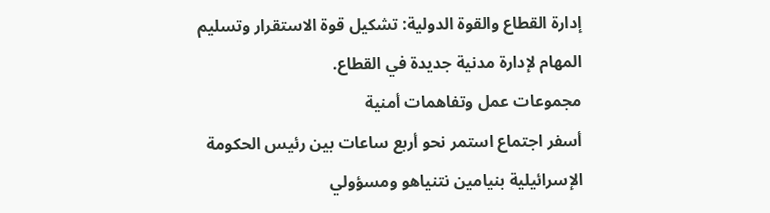إدارة القطاع والقوة الدولية: تشكيل قوة الاستقرار وتسليم المهام لإدارة مدنية جديدة في القطاع.
مجموعات عمل وتفاهمات أمنية
أسفر اجتماع استمر نحو أربع ساعات بين رئيس الحكومة الإسرائيلية بنيامين نتنياهو ومسؤولي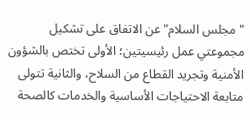"مجلس السلام" عن الاتفاق على تشكيل مجموعتي عمل رئيسيتين؛ الأولى تختص بالشؤون الأمنية وتجريد القطاع من السلاح، والثانية تتولى متابعة الاحتياجات الأساسية والخدمات كالصحة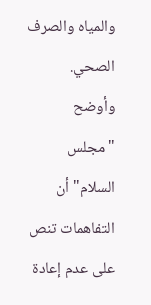والمياه والصرف الصحي.
وأوضح "مجلس السلام" أن التفاهمات تنص على عدم إعادة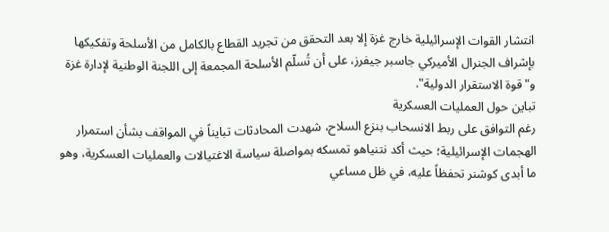انتشار القوات الإسرائيلية خارج غزة إلا بعد التحقق من تجريد القطاع بالكامل من الأسلحة وتفكيكها بإشراف الجنرال الأميركي جاسبر جيفرز، على أن تُسلّم الأسلحة المجمعة إلى اللجنة الوطنية لإدارة غزة و"قوة الاستقرار الدولية".
تباين حول العمليات العسكرية
رغم التوافق على ربط الانسحاب بنزع السلاح، شهدت المحادثات تبايناً في المواقف بشأن استمرار الهجمات الإسرائيلية؛ حيث أكد نتنياهو تمسكه بمواصلة سياسة الاغتيالات والعمليات العسكرية، وهو ما أبدى كوشنر تحفظاً عليه، في ظل مساعي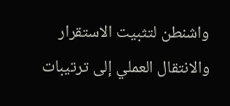واشنطن لتثبيت الاستقرار والانتقال العملي إلى ترتيبات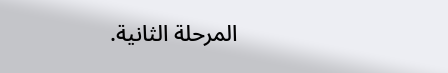المرحلة الثانية.